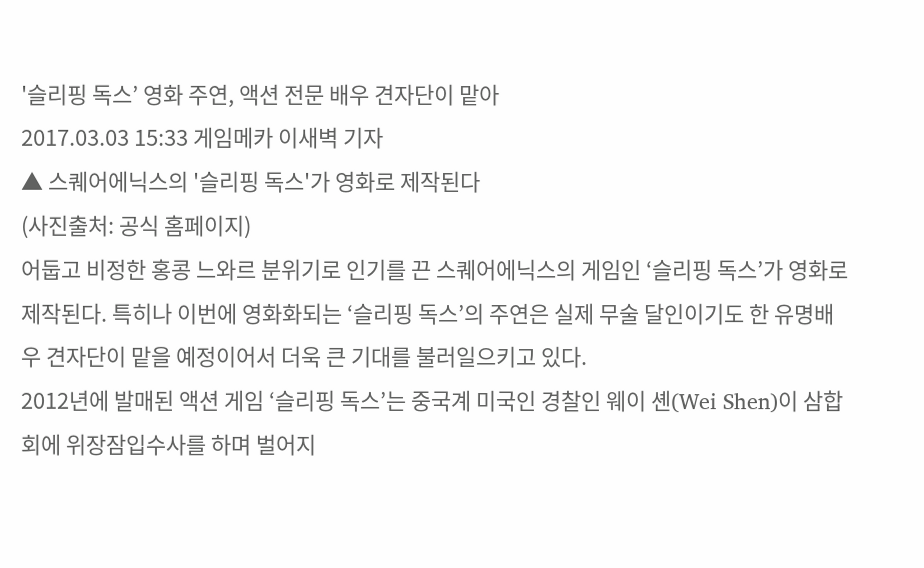'슬리핑 독스’ 영화 주연, 액션 전문 배우 견자단이 맡아
2017.03.03 15:33 게임메카 이새벽 기자
▲ 스퀘어에닉스의 '슬리핑 독스'가 영화로 제작된다
(사진출처: 공식 홈페이지)
어둡고 비정한 홍콩 느와르 분위기로 인기를 끈 스퀘어에닉스의 게임인 ‘슬리핑 독스’가 영화로 제작된다. 특히나 이번에 영화화되는 ‘슬리핑 독스’의 주연은 실제 무술 달인이기도 한 유명배우 견자단이 맡을 예정이어서 더욱 큰 기대를 불러일으키고 있다.
2012년에 발매된 액션 게임 ‘슬리핑 독스’는 중국계 미국인 경찰인 웨이 셴(Wei Shen)이 삼합회에 위장잠입수사를 하며 벌어지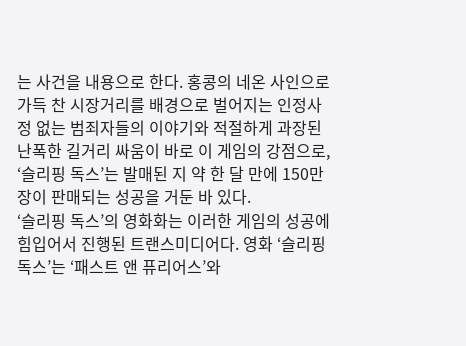는 사건을 내용으로 한다. 홍콩의 네온 사인으로 가득 찬 시장거리를 배경으로 벌어지는 인정사정 없는 범죄자들의 이야기와 적절하게 과장된 난폭한 길거리 싸움이 바로 이 게임의 강점으로, ‘슬리핑 독스’는 발매된 지 약 한 달 만에 150만 장이 판매되는 성공을 거둔 바 있다.
‘슬리핑 독스’의 영화화는 이러한 게임의 성공에 힘입어서 진행된 트랜스미디어다. 영화 ‘슬리핑 독스’는 ‘패스트 앤 퓨리어스’와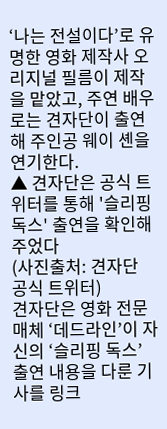‘나는 전설이다’로 유명한 영화 제작사 오리지널 필름이 제작을 맡았고, 주연 배우로는 견자단이 출연해 주인공 웨이 셴을 연기한다.
▲ 견자단은 공식 트위터를 통해 '슬리핑 독스' 출연을 확인해주었다
(사진출처: 견자단 공식 트위터)
견자단은 영화 전문매체 ‘데드라인’이 자신의 ‘슬리핑 독스’ 출연 내용을 다룬 기사를 링크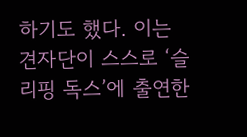하기도 했다. 이는 견자단이 스스로 ‘슬리핑 독스’에 출연한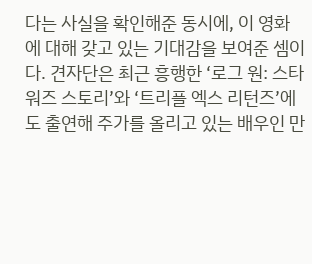다는 사실을 확인해준 동시에, 이 영화에 대해 갖고 있는 기대감을 보여준 셈이다. 견자단은 최근 흥행한 ‘로그 원: 스타워즈 스토리’와 ‘트리플 엑스 리턴즈’에도 출연해 주가를 올리고 있는 배우인 만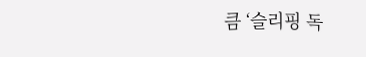큼 ‘슬리핑 독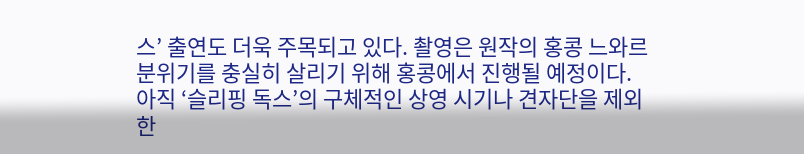스’ 출연도 더욱 주목되고 있다. 촬영은 원작의 홍콩 느와르 분위기를 충실히 살리기 위해 홍콩에서 진행될 예정이다.
아직 ‘슬리핑 독스’의 구체적인 상영 시기나 견자단을 제외한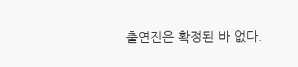출연진은 확정된 바 없다.